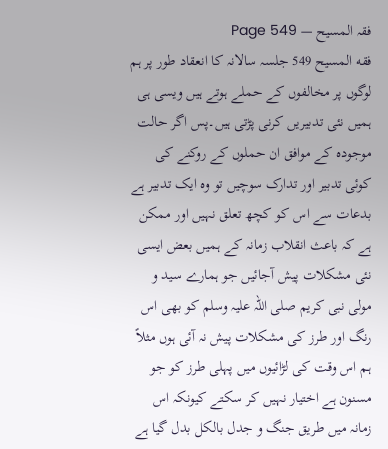فقہ المسیح — Page 549
فقه المسيح 549 جلسہ سالانہ کا انعقاد طور پر ہم لوگوں پر مخالفوں کے حملے ہوتے ہیں ویسی ہی ہمیں نئی تدبیریں کرنی پڑتی ہیں۔پس اگر حالت موجودہ کے موافق ان حملوں کے روکنے کی کوئی تدبیر اور تدارک سوچیں تو وہ ایک تدبیر ہے بدعات سے اس کو کچھ تعلق نہیں اور ممکن ہے کہ باعث انقلاب زمانہ کے ہمیں بعض ایسی نئی مشکلات پیش آجائیں جو ہمارے سید و مولی نبی کریم صلی اللہ علیہ وسلم کو بھی اس رنگ اور طرز کی مشکلات پیش نہ آئی ہوں مثلاً ہم اس وقت کی لڑائیوں میں پہلی طرز کو جو مسنون ہے اختیار نہیں کر سکتے کیونکہ اس زمانہ میں طریق جنگ و جدل بالکل بدل گیا ہے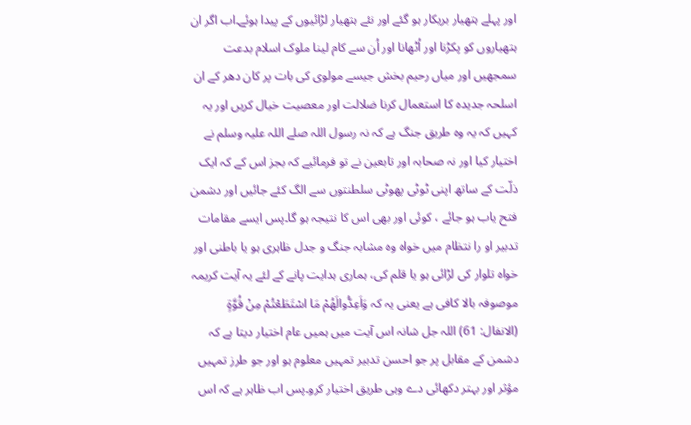اور پہلے ہتھیار بریکار ہو گئے اور نئے ہتھیار لڑائیوں کے پیدا ہوئے۔اب اگر ان ہتھیاروں کو پکڑنا اور اُٹھانا اور اُن سے کام لینا ملوک اسلام بدعت سمجھیں اور میاں رحیم بخش جیسے مولوی کی بات پر کان دھر کے ان اسلحہ جدیدہ کا استعمال کرنا ضلالت اور معصیت خیال کریں اور یہ کہیں کہ یہ وہ طریق جنگ ہے کہ نہ رسول اللہ صلے اللہ علیہ وسلم نے اختیار کیا اور نہ صحابہ اور تابعین نے تو فرمائیے کہ بجز اس کے کہ ایک ذلّت کے ساتھ اپنی ٹوٹی پھوٹی سلطنتوں سے الگ کئے جائیں اور دشمن فتح یاب ہو جائے ، کوئی اور بھی اس کا نتیجہ ہو گا۔پس ایسے مقامات تدبیر او را نتظام میں خواہ وہ مشابہ جنگ و جدل ظاہری ہو یا باطنی اور خواہ تلوار کی لڑائی ہو یا قلم کی، ہماری ہدایت پانے کے لئے یہ آیت کریمہ موصوفہ بالا کافی ہے یعنی یہ کہ وَاَعِدُّوالَهُمْ مَا اسْتَطَعْتُمْ مِنْ قُوَّةٍ (الانفال: 61) اللہ جل شانہ اس آیت میں ہمیں عام اختیار دیتا ہے کہ دشمن کے مقابل پر جو احسن تدبیر تمہیں معلوم ہو اور جو طرز تمہیں مؤثر اور بہتر دکھائی دے وہی طریق اختیار کرو۔پس اب ظاہر ہے کہ اس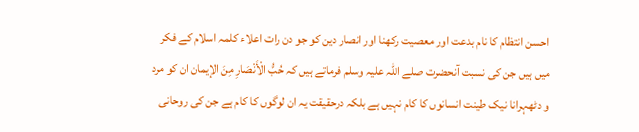احسن انتظام کا نام بدعت اور معصیت رکھنا اور انصار دین کو جو دن رات اعلاء کلمہ اسلام کے فکر میں ہیں جن کی نسبت آنحضرت صلے اللہ علیہ وسلم فرماتے ہیں کہ حُبُّ الْأَنْصَارِ مِنَ الإيمان ان کو مرد و دٹھہرانا نیک طینت انسانوں کا کام نہیں ہے بلکہ درحقیقت یہ ان لوگوں کا کام ہے جن کی روحانی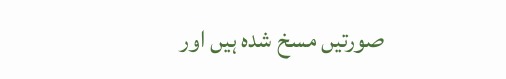صورتیں مسخ شدہ ہیں اور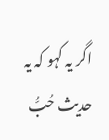اگر یہ کہو کہ یہ حدیث حُبُّ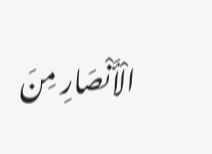الْأَنْصَارِ مِنَ